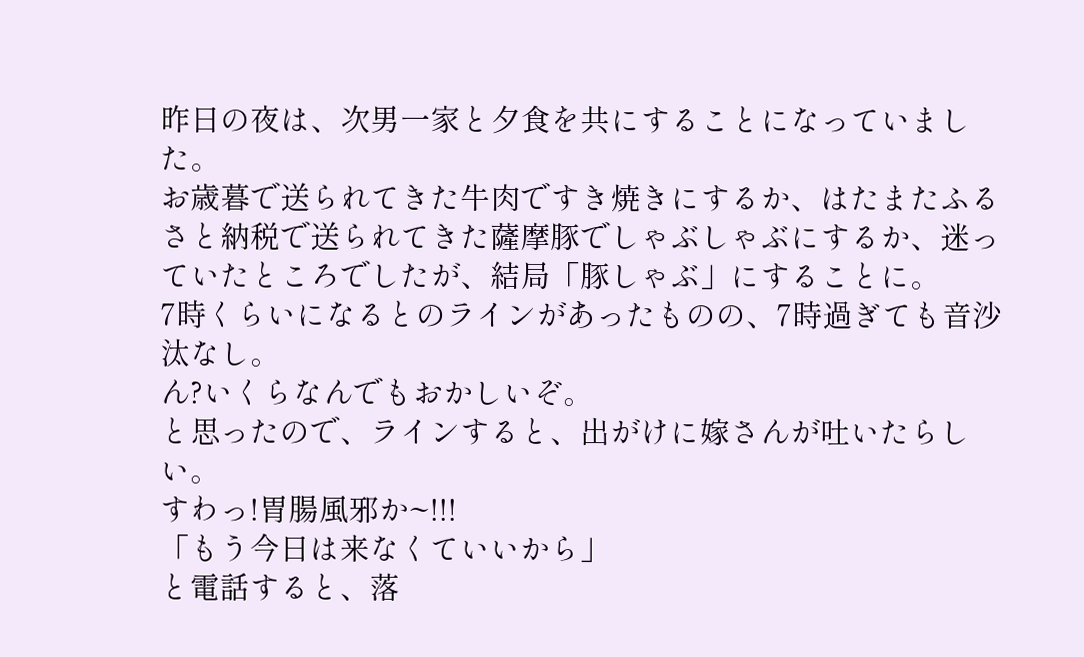昨日の夜は、次男一家と夕食を共にすることになっていました。
お歳暮で送られてきた牛肉ですき焼きにするか、はたまたふるさと納税で送られてきた薩摩豚でしゃぶしゃぶにするか、迷っていたところでしたが、結局「豚しゃぶ」にすることに。
7時くらいになるとのラインがあったものの、7時過ぎても音沙汰なし。
ん?いくらなんでもおかしいぞ。
と思ったので、ラインすると、出がけに嫁さんが吐いたらしい。
すわっ!胃腸風邪か~!!!
「もう今日は来なくていいから」
と電話すると、落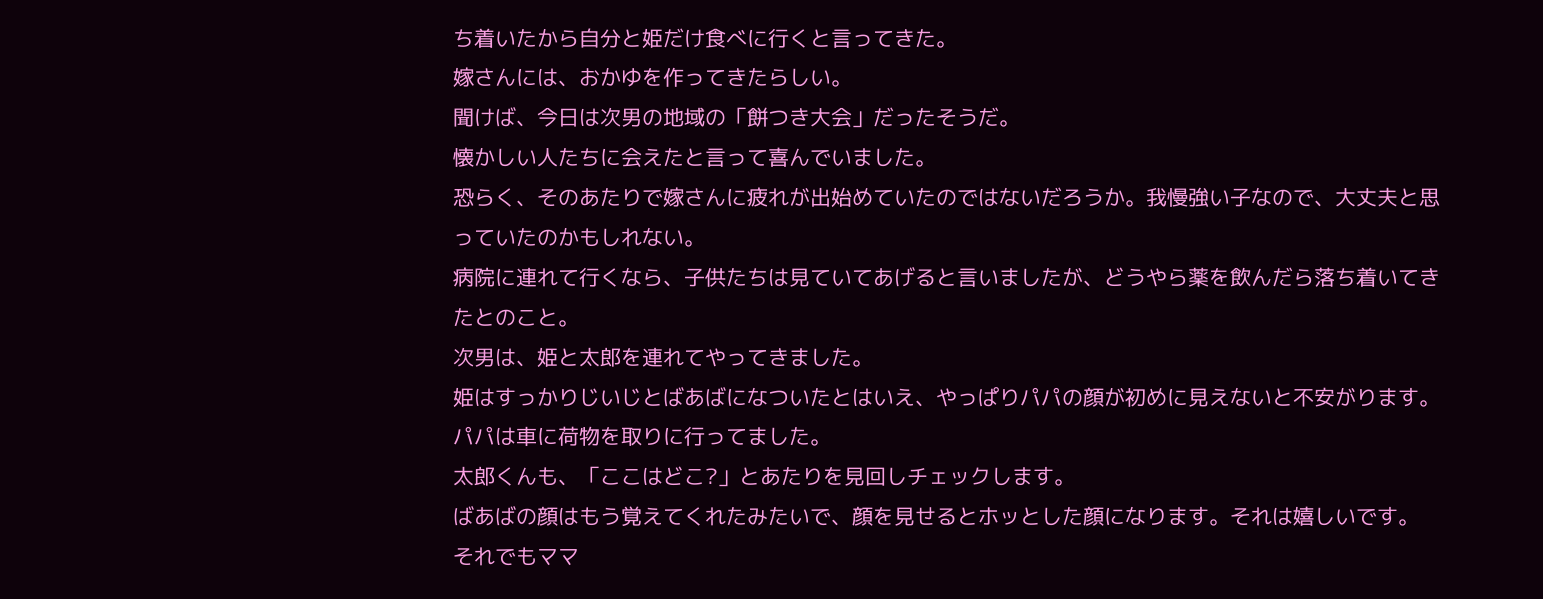ち着いたから自分と姫だけ食べに行くと言ってきた。
嫁さんには、おかゆを作ってきたらしい。
聞けば、今日は次男の地域の「餅つき大会」だったそうだ。
懐かしい人たちに会えたと言って喜んでいました。
恐らく、そのあたりで嫁さんに疲れが出始めていたのではないだろうか。我慢強い子なので、大丈夫と思っていたのかもしれない。
病院に連れて行くなら、子供たちは見ていてあげると言いましたが、どうやら薬を飲んだら落ち着いてきたとのこと。
次男は、姫と太郎を連れてやってきました。
姫はすっかりじいじとばあばになついたとはいえ、やっぱりパパの顔が初めに見えないと不安がります。
パパは車に荷物を取りに行ってました。
太郎くんも、「ここはどこ?」とあたりを見回しチェックします。
ばあばの顔はもう覚えてくれたみたいで、顔を見せるとホッとした顔になります。それは嬉しいです。
それでもママ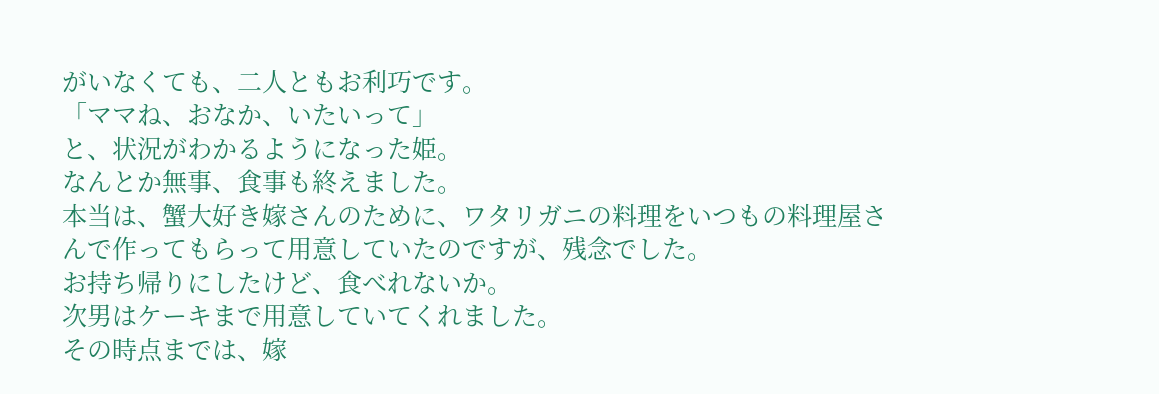がいなくても、二人ともお利巧です。
「ママね、おなか、いたいって」
と、状況がわかるようになった姫。
なんとか無事、食事も終えました。
本当は、蟹大好き嫁さんのために、ワタリガニの料理をいつもの料理屋さんで作ってもらって用意していたのですが、残念でした。
お持ち帰りにしたけど、食べれないか。
次男はケーキまで用意していてくれました。
その時点までは、嫁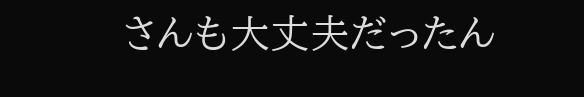さんも大丈夫だったん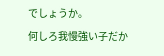でしょうか。
何しろ我慢強い子だか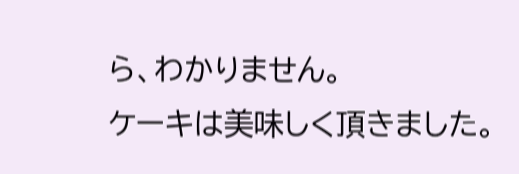ら、わかりません。
ケーキは美味しく頂きました。